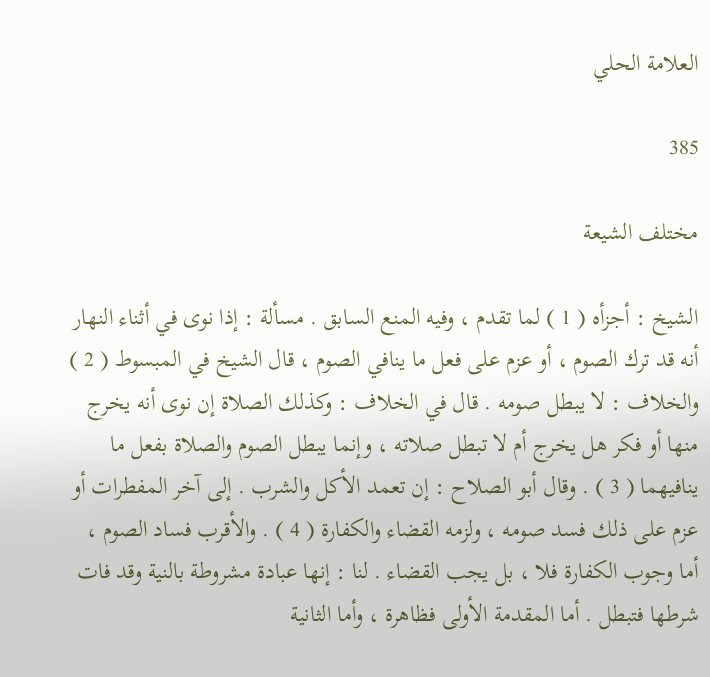العلامة الحلي

385

مختلف الشيعة

الشيخ : أجزأه ( 1 ) لما تقدم ، وفيه المنع السابق . مسألة : إذا نوى في أثناء النهار أنه قد ترك الصوم ، أو عزم على فعل ما ينافي الصوم ، قال الشيخ في المبسوط ( 2 ) والخلاف : لا يبطل صومه . قال في الخلاف : وكذلك الصلاة إن نوى أنه يخرج منها أو فكر هل يخرج أم لا تبطل صلاته ، وإنما يبطل الصوم والصلاة بفعل ما ينافيهما ( 3 ) . وقال أبو الصلاح : إن تعمد الأكل والشرب . إلى آخر المفطرات أو عزم على ذلك فسد صومه ، ولزمه القضاء والكفارة ( 4 ) . والأقرب فساد الصوم ، أما وجوب الكفارة فلا ، بل يجب القضاء . لنا : إنها عبادة مشروطة بالنية وقد فات شرطها فتبطل . أما المقدمة الأولى فظاهرة ، وأما الثانية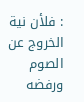: فلأن نية الخروج عن الصوم ورفضه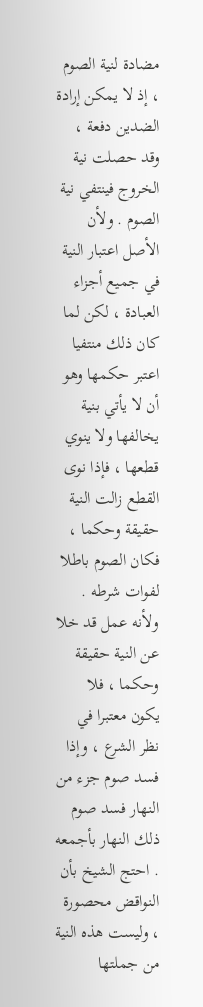مضادة لنية الصوم ، إذ لا يمكن إرادة الضدين دفعة ، وقد حصلت نية الخروج فينتفي نية الصوم . ولأن الأصل اعتبار النية في جميع أجزاء العبادة ، لكن لما كان ذلك منتفيا اعتبر حكمها وهو أن لا يأتي بنية يخالفها ولا ينوي قطعها ، فإذا نوى القطع زالت النية حقيقة وحكما ، فكان الصوم باطلا لفوات شرطه . ولأنه عمل قد خلا عن النية حقيقة وحكما ، فلا يكون معتبرا في نظر الشرع ، وإذا فسد صوم جزء من النهار فسد صوم ذلك النهار بأجمعه . احتج الشيخ بأن النواقض محصورة ، وليست هذه النية من جملتها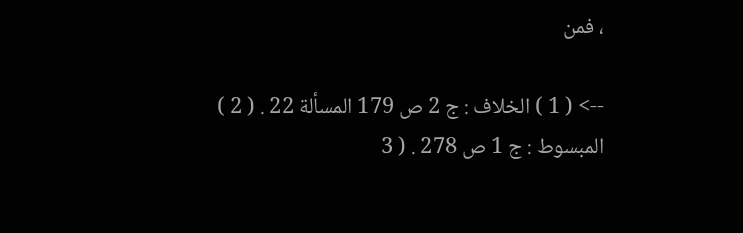، فمن

--> ( 1 ) الخلاف : ج 2 ص 179 المسألة 22 . ( 2 ) المبسوط : ج 1 ص 278 . ( 3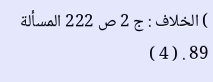) الخلاف : ج 2 ص 222 المسألة 89 . ( 4 )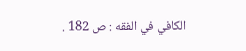الكافي في الفقه : ص 182 .